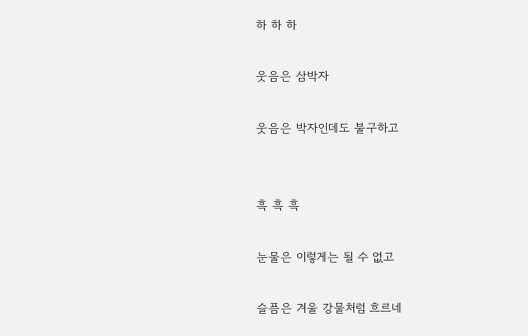하 하 하

웃음은 삼박자

웃음은 박자인데도 불구하고


흑 흑 흑

눈물은 이렇게는 될 수 없고

슬픔은 겨울 강물처럼 흐르네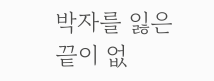박자를 잃은 끝이 없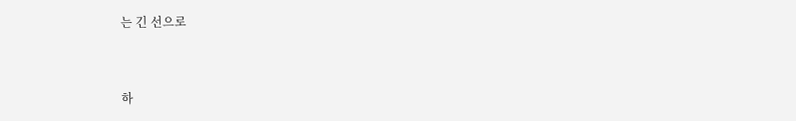는 긴 선으로


하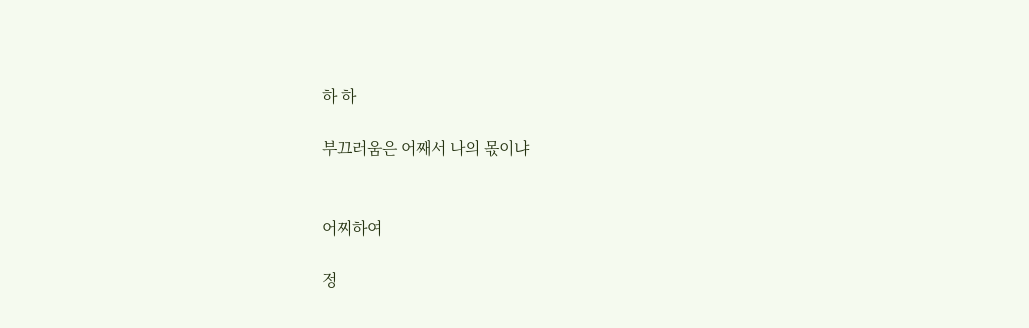하 하

부끄러움은 어째서 나의 몫이냐


어찌하여

정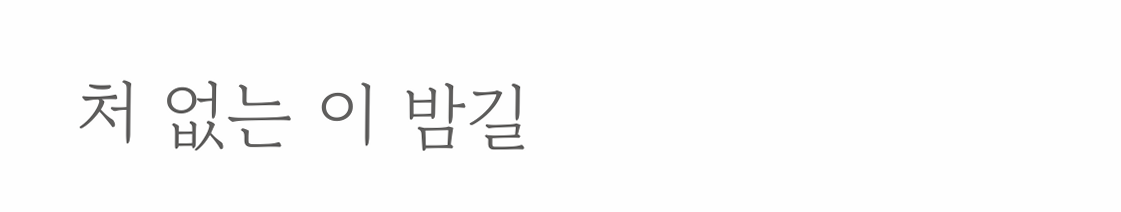처 없는 이 밤길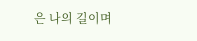은 나의 길이며